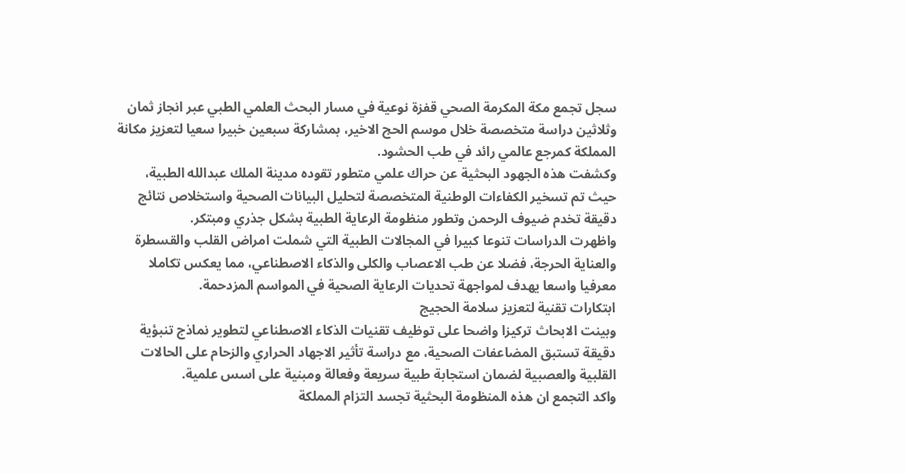سجل تجمع مكة المكرمة الصحي قفزة نوعية في مسار البحث العلمي الطبي عبر انجاز ثمان وثلاثين دراسة متخصصة خلال موسم الحج الاخير، بمشاركة سبعين خبيرا سعيا لتعزيز مكانة المملكة كمرجع عالمي رائد في طب الحشود.
وكشفت هذه الجهود البحثية عن حراك علمي متطور تقوده مدينة الملك عبدالله الطبية، حيث تم تسخير الكفاءات الوطنية المتخصصة لتحليل البيانات الصحية واستخلاص نتائج دقيقة تخدم ضيوف الرحمن وتطور منظومة الرعاية الطبية بشكل جذري ومبتكر.
واظهرت الدراسات تنوعا كبيرا في المجالات الطبية التي شملت امراض القلب والقسطرة والعناية الحرجة، فضلا عن طب الاعصاب والكلى والذكاء الاصطناعي، مما يعكس تكاملا معرفيا واسعا يهدف لمواجهة تحديات الرعاية الصحية في المواسم المزدحمة.
ابتكارات تقنية لتعزيز سلامة الحجيج
وبينت الابحاث تركيزا واضحا على توظيف تقنيات الذكاء الاصطناعي لتطوير نماذج تنبؤية دقيقة تستبق المضاعفات الصحية، مع دراسة تأثير الاجهاد الحراري والزحام على الحالات القلبية والعصبية لضمان استجابة طبية سريعة وفعالة ومبنية على اسس علمية.
واكد التجمع ان هذه المنظومة البحثية تجسد التزام المملكة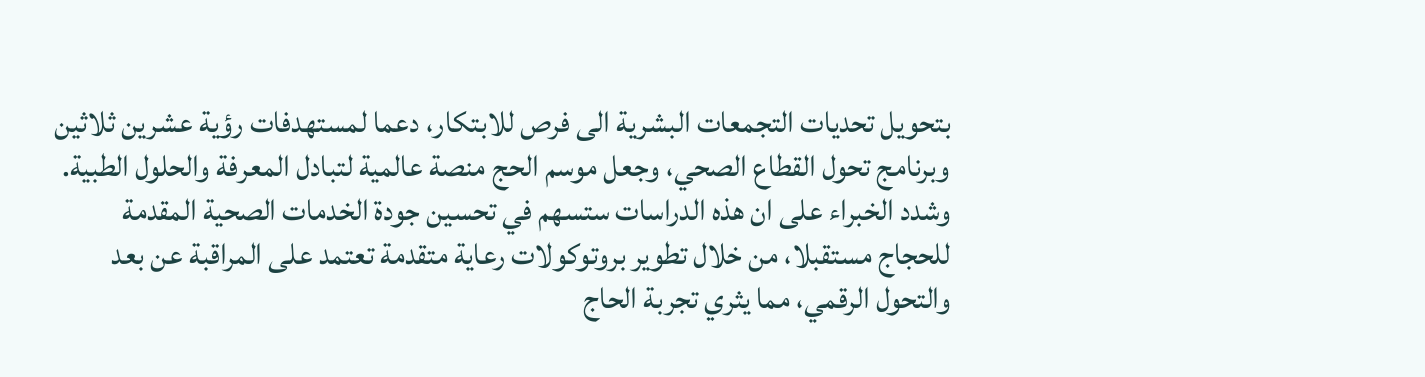بتحويل تحديات التجمعات البشرية الى فرص للابتكار، دعما لمستهدفات رؤية عشرين ثلاثين وبرنامج تحول القطاع الصحي، وجعل موسم الحج منصة عالمية لتبادل المعرفة والحلول الطبية.
وشدد الخبراء على ان هذه الدراسات ستسهم في تحسين جودة الخدمات الصحية المقدمة للحجاج مستقبلا، من خلال تطوير بروتوكولات رعاية متقدمة تعتمد على المراقبة عن بعد والتحول الرقمي، مما يثري تجربة الحاج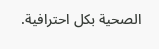الصحية بكل احترافية.